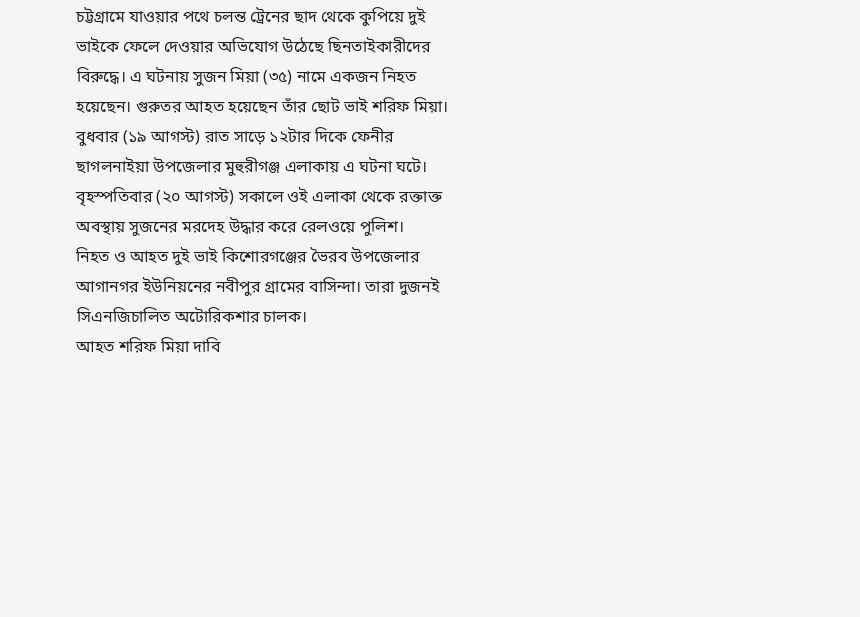চট্টগ্রামে যাওয়ার পথে চলন্ত ট্রেনের ছাদ থেকে কুপিয়ে দুই ভাইকে ফেলে দেওয়ার অভিযোগ উঠেছে ছিনতাইকারীদের বিরুদ্ধে। এ ঘটনায় সুজন মিয়া (৩৫) নামে একজন নিহত হয়েছেন। গুরুতর আহত হয়েছেন তাঁর ছোট ভাই শরিফ মিয়া।
বুধবার (১৯ আগস্ট) রাত সাড়ে ১২টার দিকে ফেনীর ছাগলনাইয়া উপজেলার মুহুরীগঞ্জ এলাকায় এ ঘটনা ঘটে। বৃহস্পতিবার (২০ আগস্ট) সকালে ওই এলাকা থেকে রক্তাক্ত অবস্থায় সুজনের মরদেহ উদ্ধার করে রেলওয়ে পুলিশ।
নিহত ও আহত দুই ভাই কিশোরগঞ্জের ভৈরব উপজেলার আগানগর ইউনিয়নের নবীপুর গ্রামের বাসিন্দা। তারা দুজনই সিএনজিচালিত অটোরিকশার চালক।
আহত শরিফ মিয়া দাবি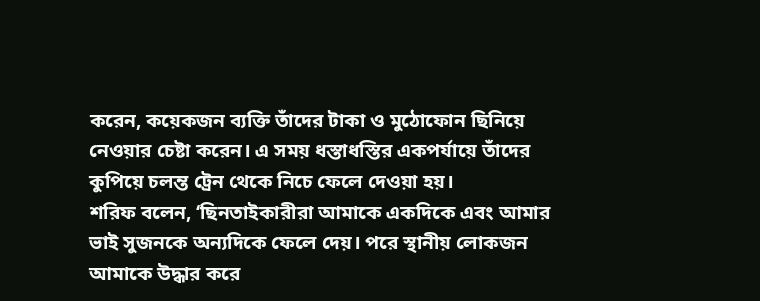করেন, কয়েকজন ব্যক্তি তাঁদের টাকা ও মুঠোফোন ছিনিয়ে নেওয়ার চেষ্টা করেন। এ সময় ধস্তাধস্তির একপর্যায়ে তাঁদের কুপিয়ে চলন্ত ট্রেন থেকে নিচে ফেলে দেওয়া হয়।
শরিফ বলেন, ‘ছিনতাইকারীরা আমাকে একদিকে এবং আমার ভাই সুজনকে অন্যদিকে ফেলে দেয়। পরে স্থানীয় লোকজন আমাকে উদ্ধার করে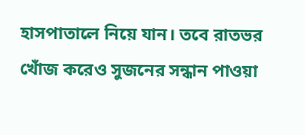হাসপাতালে নিয়ে যান। তবে রাতভর খোঁজ করেও সুজনের সন্ধান পাওয়া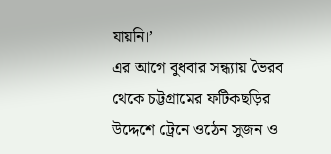যায়নি।’
এর আগে বুধবার সন্ধ্যায় ভৈরব থেকে চট্টগ্রামের ফটিকছড়ির উদ্দেশে ট্রেনে ওঠেন সুজন ও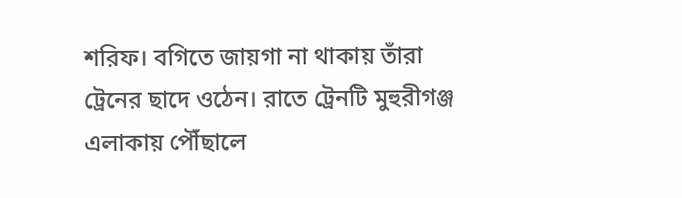শরিফ। বগিতে জায়গা না থাকায় তাঁরা ট্রেনের ছাদে ওঠেন। রাতে ট্রেনটি মুহুরীগঞ্জ এলাকায় পৌঁছালে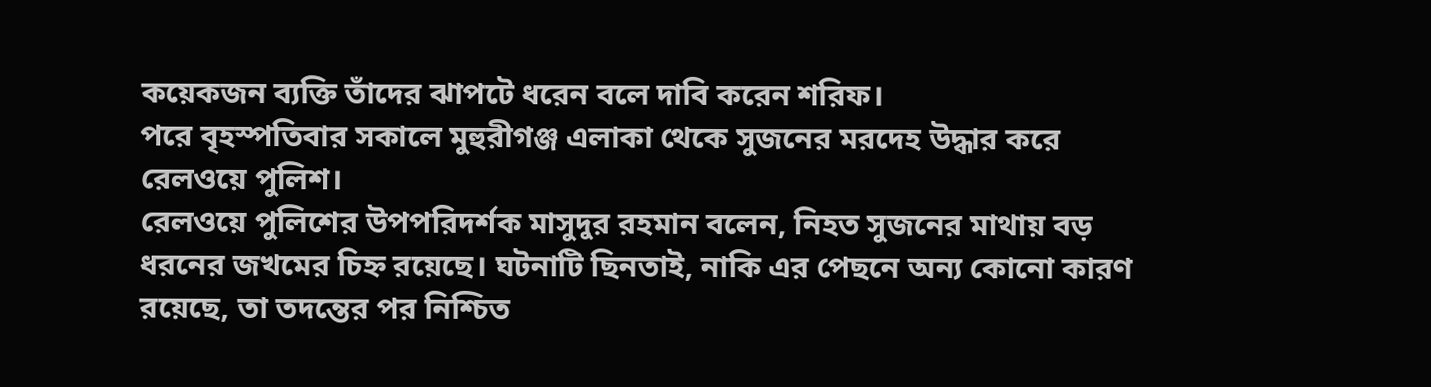কয়েকজন ব্যক্তি তাঁদের ঝাপটে ধরেন বলে দাবি করেন শরিফ।
পরে বৃহস্পতিবার সকালে মুহুরীগঞ্জ এলাকা থেকে সুজনের মরদেহ উদ্ধার করে রেলওয়ে পুলিশ।
রেলওয়ে পুলিশের উপপরিদর্শক মাসুদুর রহমান বলেন, নিহত সুজনের মাথায় বড় ধরনের জখমের চিহ্ন রয়েছে। ঘটনাটি ছিনতাই, নাকি এর পেছনে অন্য কোনো কারণ রয়েছে, তা তদন্তের পর নিশ্চিত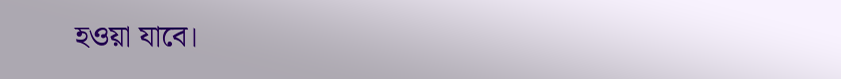হওয়া যাবে।